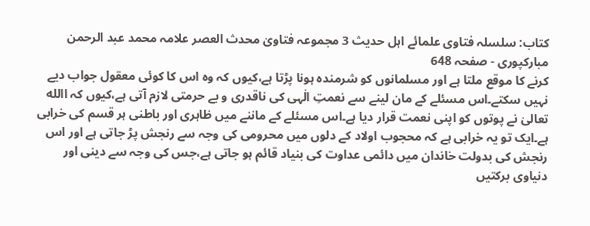کتاب: سلسلہ فتاوی علمائے اہل حدیث 3 مجموعہ فتاویٰ محدث العصر علامہ محمد عبد الرحمن مبارکپوری - صفحہ 648
کرنے کا موقع ملتا ہے اور مسلمانوں کو شرمندہ ہونا پڑتا ہے،کیوں کہ وہ اس کا کوئی معقول جواب دیے نہیں سکتے۔اس مسئلے کے مان لینے سے نعمتِ الٰہی کی ناقدری و بے حرمتی لازم آتی ہے،کیوں کہ االله تعالیٰ نے پوتوں کو اپنی نعمت قرار دیا ہے۔اس مسئلے کے ماننے میں ظاہری اور باطنی ہر قسم کی خرابی ہے۔ایک تو یہ خرابی ہے کہ محجوب اولاد کے دلوں میں محرومی کی وجہ سے رنجش پڑ جاتی ہے اور اس رنجش کی بدولت خاندان میں دائمی عداوت کی بنیاد قائم ہو جاتی ہے،جس کی وجہ سے دینی اور دنیاوی برکتیں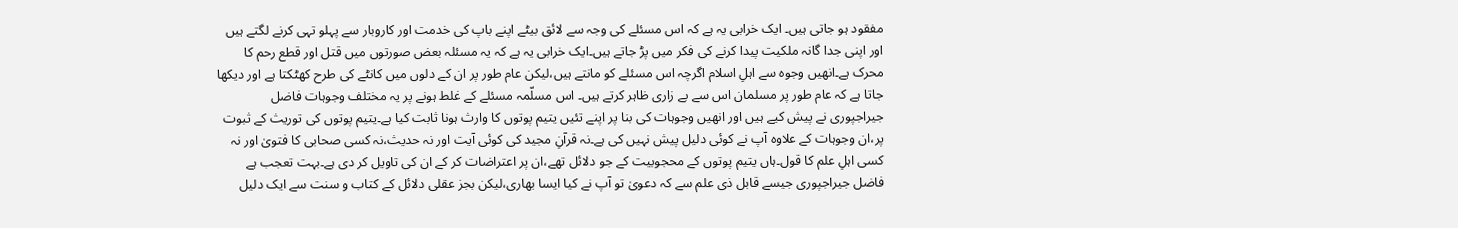مفقود ہو جاتی ہیں۔ ایک خرابی یہ ہے کہ اس مسئلے کی وجہ سے لائق بیٹے اپنے باپ کی خدمت اور کاروبار سے پہلو تہی کرنے لگتے ہیں اور اپنی جدا گانہ ملکیت پیدا کرنے کی فکر میں پڑ جاتے ہیں۔ایک خرابی یہ ہے کہ یہ مسئلہ بعض صورتوں میں قتل اور قطع رحم کا محرک ہے۔انھیں وجوہ سے اہلِ اسلام اگرچہ اس مسئلے کو مانتے ہیں،لیکن عام طور پر ان کے دلوں میں کانٹے کی طرح کھٹکتا ہے اور دیکھا جاتا ہے کہ عام طور پر مسلمان اس سے بے زاری ظاہر کرتے ہیں۔ اس مسلّمہ مسئلے کے غلط ہونے پر یہ مختلف وجوہات فاضل جیراجپوری نے پیش کیے ہیں اور انھیں وجوہات کی بنا پر اپنے تئیں یتیم پوتوں کا وارث ہونا ثابت کیا ہے۔یتیم پوتوں کی توریث کے ثبوت پر،ان وجوہات کے علاوہ آپ نے کوئی دلیل پیش نہیں کی ہے۔نہ قرآنِ مجید کی کوئی آیت اور نہ حدیث،نہ کسی صحابی کا فتویٰ اور نہ کسی اہلِ علم کا قول۔ہاں یتیم پوتوں کے محجوبیت کے جو دلائل تھے،ان پر اعتراضات کر کے ان کی تاویل کر دی ہے۔بہت تعجب ہے فاضل جیراجپوری جیسے قابل ذی علم سے کہ دعویٰ تو آپ نے کیا ایسا بھاری،لیکن بجز عقلی دلائل کے کتاب و سنت سے ایک دلیل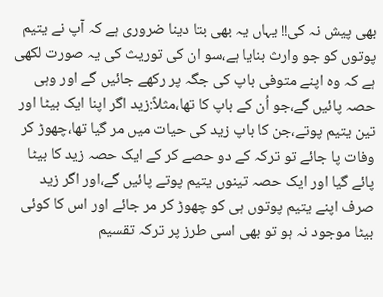بھی پیش نہ کی!! یہاں یہ بھی بتا دینا ضروری ہے کہ آپ نے یتیم پوتوں کو جو وارث بنایا ہے،سو ان کی توریث کی یہ صورت لکھی ہے کہ وہ اپنے متوفی باپ کی جگہ پر رکھے جائیں گے اور وہی حصہ پائیں گے،جو اُن کے باپ کا تھا،مثلاً:زید اگر اپنا ایک بیٹا اور تین یتیم پوتے،جن کا باپ زید کی حیات میں مر گیا تھا،چھوڑ کر وفات پا جائے تو ترکہ کے دو حصے کر کے ایک حصہ زید کا بیٹا پائے گیا اور ایک حصہ تینوں یتیم پوتے پائیں گے،اور اگر زید صرف اپنے یتیم پوتوں ہی کو چھوڑ کر مر جائے اور اس کا کوئی بیٹا موجود نہ ہو تو بھی اسی طرز پر ترکہ تقسیم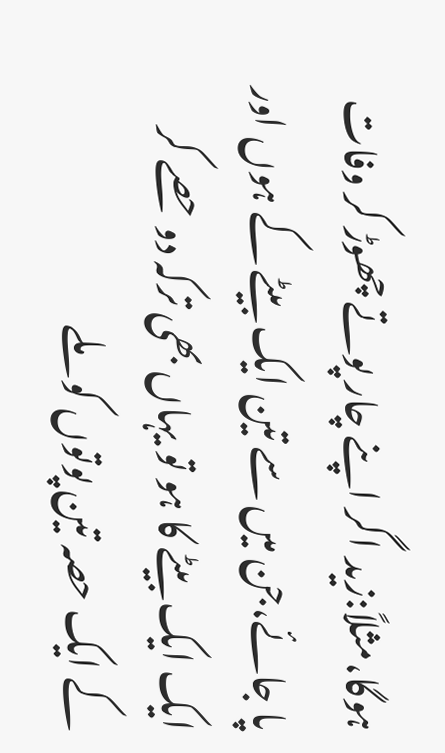ہوگا،مثلاً:زید اگر اپنے چار پوتے چھوڑ کر وفات پا جائے،جن میں سے تین ایک بیٹے کے ہوں اور ایک ایک بیٹے کا ہو تو یہاں بھی ترکہ دو حصے کر کے ایک حصہ تین پوتوں کو ملے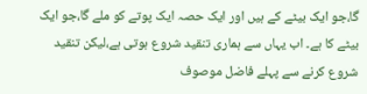گا،جو ایک بیٹے کے ہیں اور ایک حصہ ایک پوتے کو ملے گا،جو ایک بیٹے کا ہے۔ اب یہاں سے ہماری تنقید شروع ہوتی ہے،لیکن تنقید شروع کرنے سے پہلے فاضل موصوف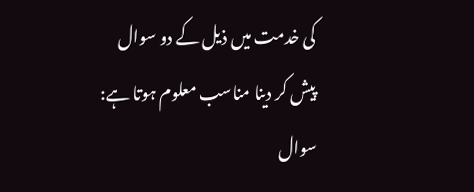کی خدمت میں ذیل کے دو سوال پیش کر دینا مناسب معلوم ہوتا ہے: سوال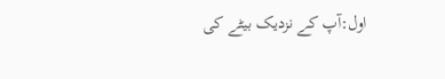اول:آپ کے نزدیک بیٹے کی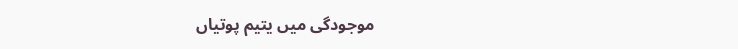موجودگی میں یتیم پوتیاں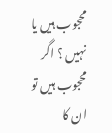محجوب ہیں یا نہیں ؟ اگر محجوب ہیں تو ان کا